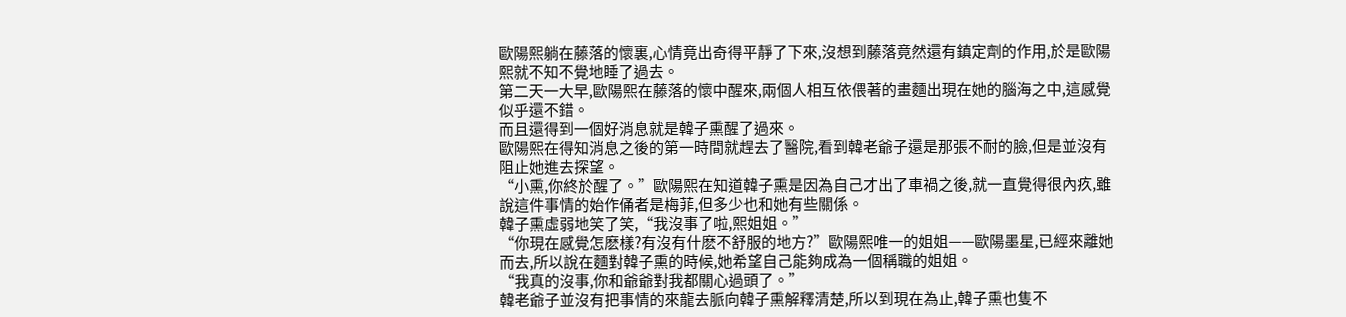歐陽熙躺在藤落的懷裏,心情竟出奇得平靜了下來,沒想到藤落竟然還有鎮定劑的作用,於是歐陽熙就不知不覺地睡了過去。
第二天一大早,歐陽熙在藤落的懷中醒來,兩個人相互依偎著的畫麵出現在她的腦海之中,這感覺似乎還不錯。
而且還得到一個好消息就是韓子熏醒了過來。
歐陽熙在得知消息之後的第一時間就趕去了醫院,看到韓老爺子還是那張不耐的臉,但是並沒有阻止她進去探望。
“小熏,你終於醒了。”歐陽熙在知道韓子熏是因為自己才出了車禍之後,就一直覺得很內疚,雖說這件事情的始作俑者是梅菲,但多少也和她有些關係。
韓子熏虛弱地笑了笑,“我沒事了啦,熙姐姐。”
“你現在感覺怎麽樣?有沒有什麽不舒服的地方?”歐陽熙唯一的姐姐——歐陽墨星,已經來離她而去,所以說在麵對韓子熏的時候,她希望自己能夠成為一個稱職的姐姐。
“我真的沒事,你和爺爺對我都關心過頭了。”
韓老爺子並沒有把事情的來龍去脈向韓子熏解釋清楚,所以到現在為止,韓子熏也隻不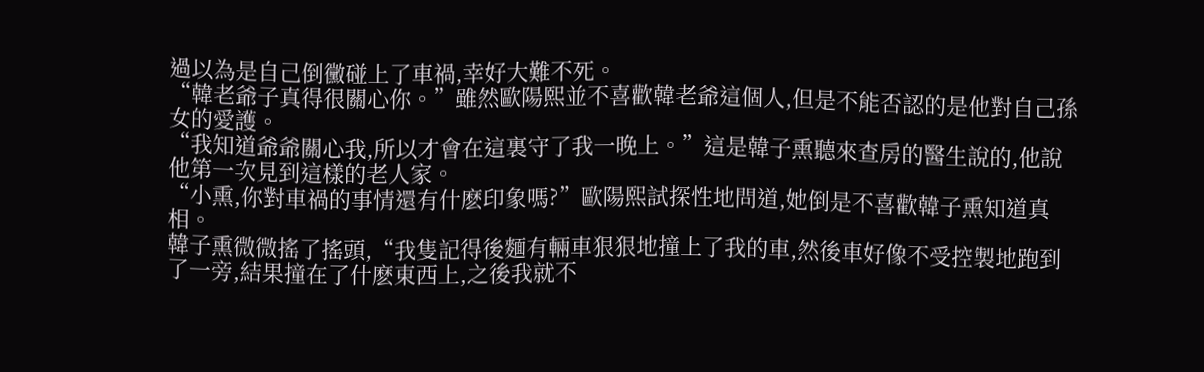過以為是自己倒黴碰上了車禍,幸好大難不死。
“韓老爺子真得很關心你。”雖然歐陽熙並不喜歡韓老爺這個人,但是不能否認的是他對自己孫女的愛護。
“我知道爺爺關心我,所以才會在這裏守了我一晚上。”這是韓子熏聽來查房的醫生說的,他說他第一次見到這樣的老人家。
“小熏,你對車禍的事情還有什麽印象嗎?”歐陽熙試探性地問道,她倒是不喜歡韓子熏知道真相。
韓子熏微微搖了搖頭,“我隻記得後麵有輛車狠狠地撞上了我的車,然後車好像不受控製地跑到了一旁,結果撞在了什麽東西上,之後我就不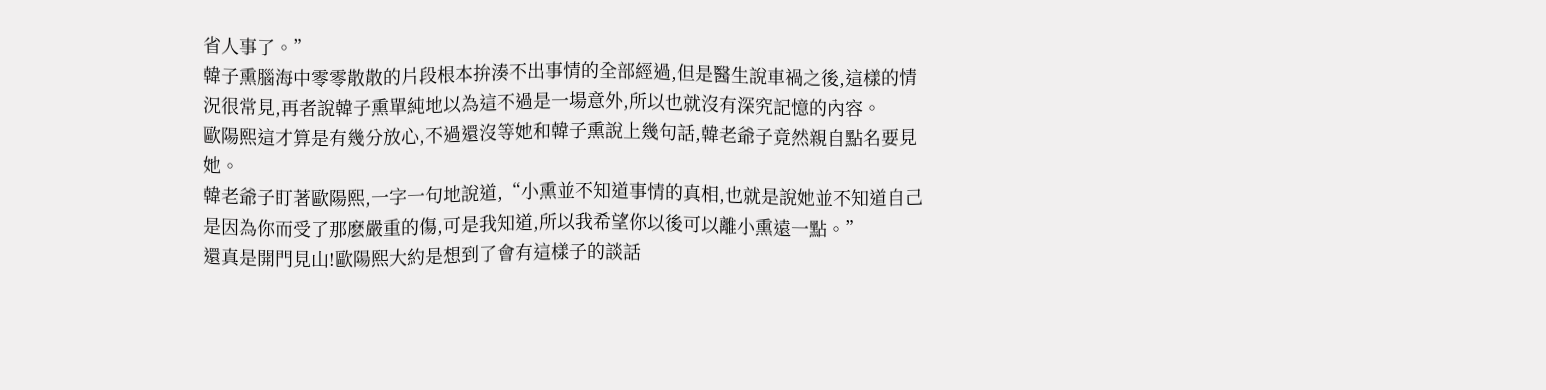省人事了。”
韓子熏腦海中零零散散的片段根本拚湊不出事情的全部經過,但是醫生說車禍之後,這樣的情況很常見,再者說韓子熏單純地以為這不過是一場意外,所以也就沒有深究記憶的內容。
歐陽熙這才算是有幾分放心,不過還沒等她和韓子熏說上幾句話,韓老爺子竟然親自點名要見她。
韓老爺子盯著歐陽熙,一字一句地說道,“小熏並不知道事情的真相,也就是說她並不知道自己是因為你而受了那麽嚴重的傷,可是我知道,所以我希望你以後可以離小熏遠一點。”
還真是開門見山!歐陽熙大約是想到了會有這樣子的談話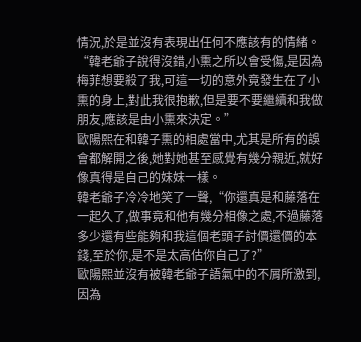情況,於是並沒有表現出任何不應該有的情緒。
“韓老爺子說得沒錯,小熏之所以會受傷,是因為梅菲想要殺了我,可這一切的意外竟發生在了小熏的身上,對此我很抱歉,但是要不要繼續和我做朋友,應該是由小熏來決定。”
歐陽熙在和韓子熏的相處當中,尤其是所有的誤會都解開之後,她對她甚至感覺有幾分親近,就好像真得是自己的妹妹一樣。
韓老爺子冷冷地笑了一聲,“你還真是和藤落在一起久了,做事竟和他有幾分相像之處,不過藤落多少還有些能夠和我這個老頭子討價還價的本錢,至於你,是不是太高估你自己了?”
歐陽熙並沒有被韓老爺子語氣中的不屑所激到,因為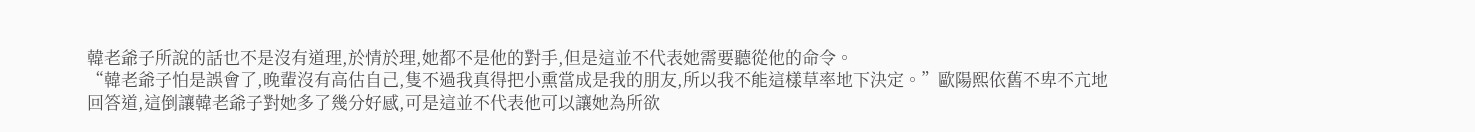韓老爺子所說的話也不是沒有道理,於情於理,她都不是他的對手,但是這並不代表她需要聽從他的命令。
“韓老爺子怕是誤會了,晚輩沒有高估自己,隻不過我真得把小熏當成是我的朋友,所以我不能這樣草率地下決定。”歐陽熙依舊不卑不亢地回答道,這倒讓韓老爺子對她多了幾分好感,可是這並不代表他可以讓她為所欲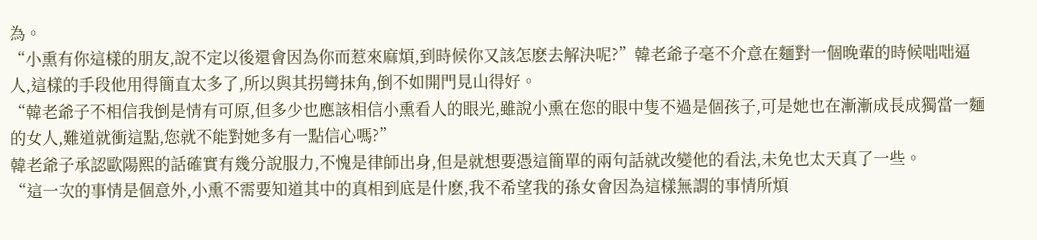為。
“小熏有你這樣的朋友,說不定以後還會因為你而惹來麻煩,到時候你又該怎麽去解決呢?”韓老爺子毫不介意在麵對一個晚輩的時候咄咄逼人,這樣的手段他用得簡直太多了,所以與其拐彎抹角,倒不如開門見山得好。
“韓老爺子不相信我倒是情有可原,但多少也應該相信小熏看人的眼光,雖說小熏在您的眼中隻不過是個孩子,可是她也在漸漸成長成獨當一麵的女人,難道就衝這點,您就不能對她多有一點信心嗎?”
韓老爺子承認歐陽熙的話確實有幾分說服力,不愧是律師出身,但是就想要憑這簡單的兩句話就改變他的看法,未免也太天真了一些。
“這一次的事情是個意外,小熏不需要知道其中的真相到底是什麽,我不希望我的孫女會因為這樣無謂的事情所煩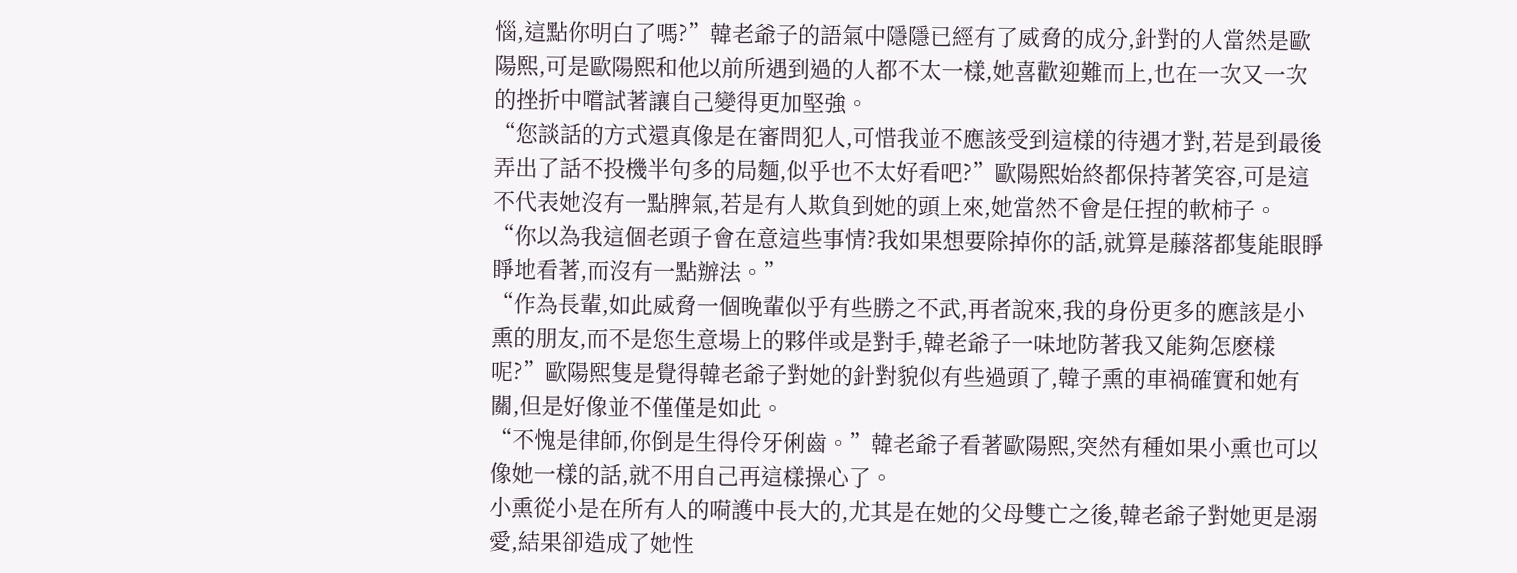惱,這點你明白了嗎?”韓老爺子的語氣中隱隱已經有了威脅的成分,針對的人當然是歐陽熙,可是歐陽熙和他以前所遇到過的人都不太一樣,她喜歡迎難而上,也在一次又一次的挫折中嚐試著讓自己變得更加堅強。
“您談話的方式還真像是在審問犯人,可惜我並不應該受到這樣的待遇才對,若是到最後弄出了話不投機半句多的局麵,似乎也不太好看吧?”歐陽熙始終都保持著笑容,可是這不代表她沒有一點脾氣,若是有人欺負到她的頭上來,她當然不會是任捏的軟柿子。
“你以為我這個老頭子會在意這些事情?我如果想要除掉你的話,就算是藤落都隻能眼睜睜地看著,而沒有一點辦法。”
“作為長輩,如此威脅一個晚輩似乎有些勝之不武,再者說來,我的身份更多的應該是小熏的朋友,而不是您生意場上的夥伴或是對手,韓老爺子一味地防著我又能夠怎麽樣呢?”歐陽熙隻是覺得韓老爺子對她的針對貌似有些過頭了,韓子熏的車禍確實和她有關,但是好像並不僅僅是如此。
“不愧是律師,你倒是生得伶牙俐齒。”韓老爺子看著歐陽熙,突然有種如果小熏也可以像她一樣的話,就不用自己再這樣操心了。
小熏從小是在所有人的嗬護中長大的,尤其是在她的父母雙亡之後,韓老爺子對她更是溺愛,結果卻造成了她性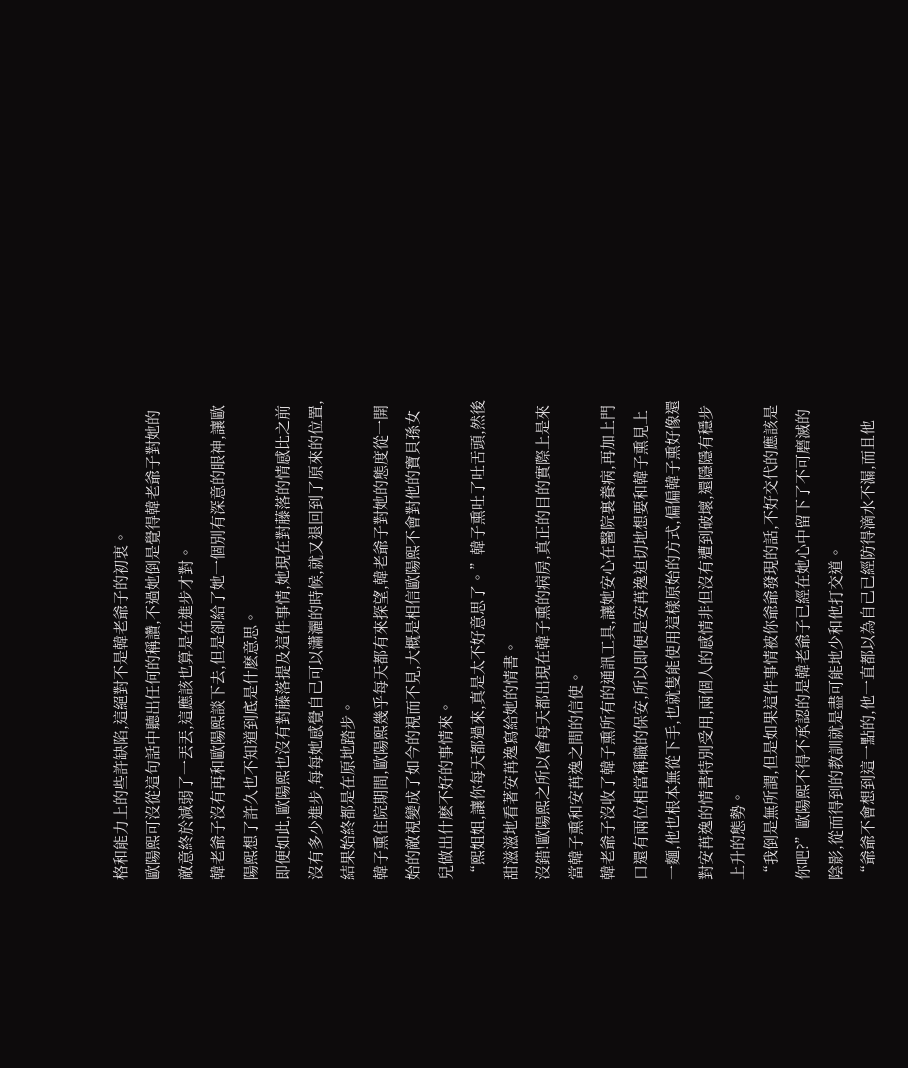格和能力上的些許缺陷,這絕對不是韓老爺子的初衷。
歐陽熙可沒從這句話中聽出任何的稱讚,不過她倒是覺得韓老爺子對她的敵意終於減弱了一丟丟,這應該也算是在進步才對。
韓老爺子沒有再和歐陽熙談下去,但是卻給了她一個別有深意的眼神,讓歐陽熙想了許久也不知道到底是什麽意思。
即便如此,歐陽熙也沒有對藤落提及這件事情,她現在對藤落的情感比之前沒有多少進步,每每她感覺自己可以瀟灑的時候,就又退回到了原來的位置,結果始終都是在原地踏步。
韓子熏住院期間,歐陽熙幾乎每天都有來探望,韓老爺子對她的態度從一開始的敵視變成了如今的視而不見,大概是相信歐陽熙不會對他的寶貝孫女兒做出什麽不好的事情來。
“熙姐姐,讓你每天都過來,真是太不好意思了。”韓子熏吐了吐舌頭,然後甜滋滋地看著安苒逸寫給她的情書。
沒錯!歐陽熙之所以會每天都出現在韓子熏的病房,真正的目的實際上是來當韓子熏和安苒逸之間的信使。
韓老爺子沒收了韓子熏所有的通訊工具,讓她安心在醫院裏養病,再加上門口還有兩位相當稱職的保安,所以即便是安苒逸迫切地想要和韓子熏見上一麵,他也根本無從下手,也就隻能使用這樣原始的方式,偏偏韓子熏好像還對安苒逸的情書特別受用,兩個人的感情非但沒有遭到破壞,還隱隱有穩步上升的態勢。
“我倒是無所謂,但是如果這件事情被你爺爺發現的話,不好交代的應該是你吧?”歐陽熙不得不承認的是韓老爺子已經在她心中留下了不可磨滅的陰影,從而得到的教訓就是盡可能地少和他打交道。
“爺爺不會想到這一點的,他一直都以為自己已經防得滴水不漏,而且他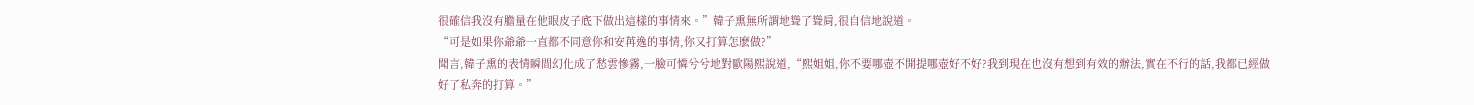很確信我沒有膽量在他眼皮子底下做出這樣的事情來。”韓子熏無所謂地聳了聳肩,很自信地說道。
“可是如果你爺爺一直都不同意你和安苒逸的事情,你又打算怎麽做?”
聞言,韓子熏的表情瞬間幻化成了愁雲慘霧,一臉可憐兮兮地對歐陽熙說道,“熙姐姐,你不要哪壺不開提哪壺好不好?我到現在也沒有想到有效的辦法,實在不行的話,我都已經做好了私奔的打算。”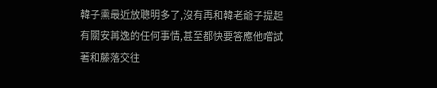韓子熏最近放聰明多了,沒有再和韓老爺子提起有關安苒逸的任何事情,甚至都快要答應他嚐試著和藤落交往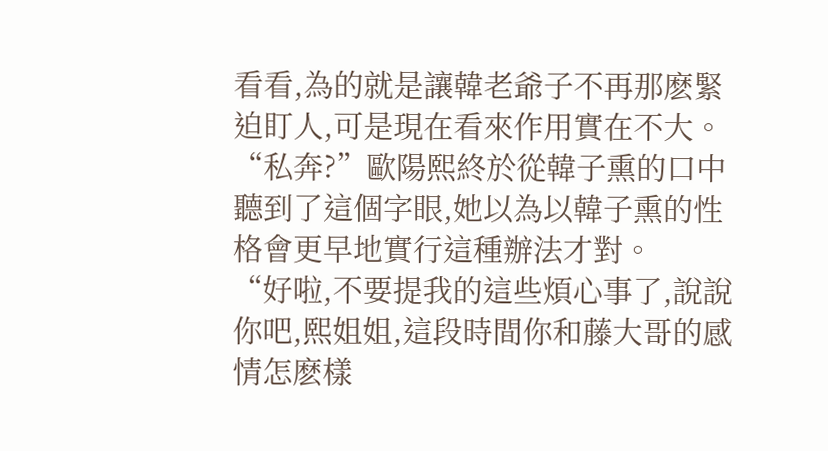看看,為的就是讓韓老爺子不再那麽緊迫盯人,可是現在看來作用實在不大。
“私奔?”歐陽熙終於從韓子熏的口中聽到了這個字眼,她以為以韓子熏的性格會更早地實行這種辦法才對。
“好啦,不要提我的這些煩心事了,說說你吧,熙姐姐,這段時間你和藤大哥的感情怎麽樣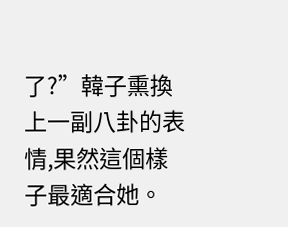了?”韓子熏換上一副八卦的表情,果然這個樣子最適合她。